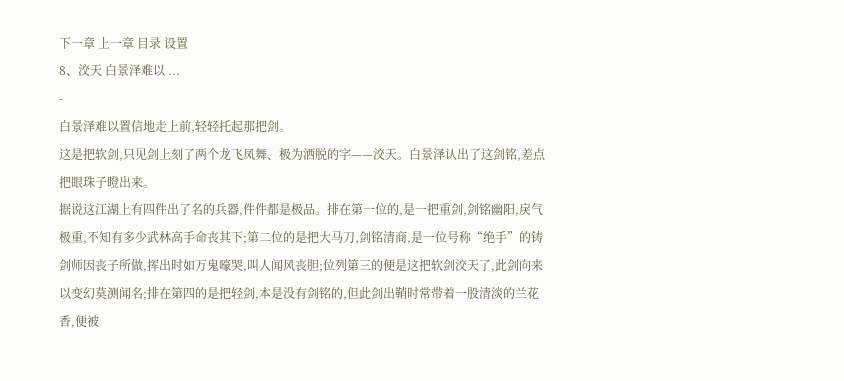下一章 上一章 目录 设置
8、洨天 白景泽难以 ...
-
白景泽难以置信地走上前,轻轻托起那把剑。
这是把软剑,只见剑上刻了两个龙飞凤舞、极为洒脱的字——洨天。白景泽认出了这剑铭,差点把眼珠子瞪出来。
据说这江湖上有四件出了名的兵器,件件都是极品。排在第一位的,是一把重剑,剑铭幽阳,戾气极重,不知有多少武林高手命丧其下;第二位的是把大马刀,剑铭清商,是一位号称“绝手”的铸剑师因丧子所做,挥出时如万鬼嚎哭,叫人闻风丧胆;位列第三的便是这把软剑洨天了,此剑向来以变幻莫测闻名;排在第四的是把轻剑,本是没有剑铭的,但此剑出鞘时常带着一股清淡的兰花香,便被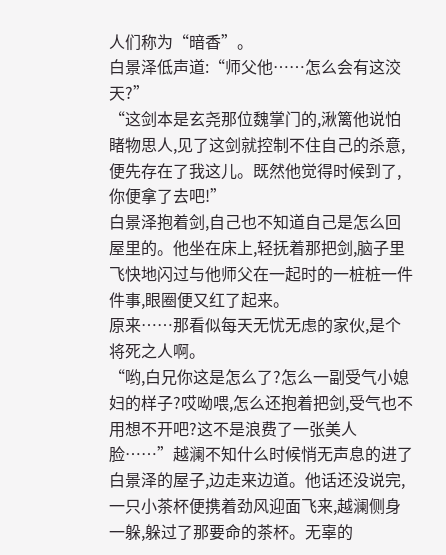人们称为“暗香”。
白景泽低声道:“师父他……怎么会有这洨天?”
“这剑本是玄尧那位魏掌门的,湫篱他说怕睹物思人,见了这剑就控制不住自己的杀意,便先存在了我这儿。既然他觉得时候到了,你便拿了去吧!”
白景泽抱着剑,自己也不知道自己是怎么回屋里的。他坐在床上,轻抚着那把剑,脑子里飞快地闪过与他师父在一起时的一桩桩一件件事,眼圈便又红了起来。
原来……那看似每天无忧无虑的家伙,是个将死之人啊。
“哟,白兄你这是怎么了?怎么一副受气小媳妇的样子?哎呦喂,怎么还抱着把剑,受气也不用想不开吧?这不是浪费了一张美人脸……”越澜不知什么时候悄无声息的进了白景泽的屋子,边走来边道。他话还没说完,一只小茶杯便携着劲风迎面飞来,越澜侧身一躲,躲过了那要命的茶杯。无辜的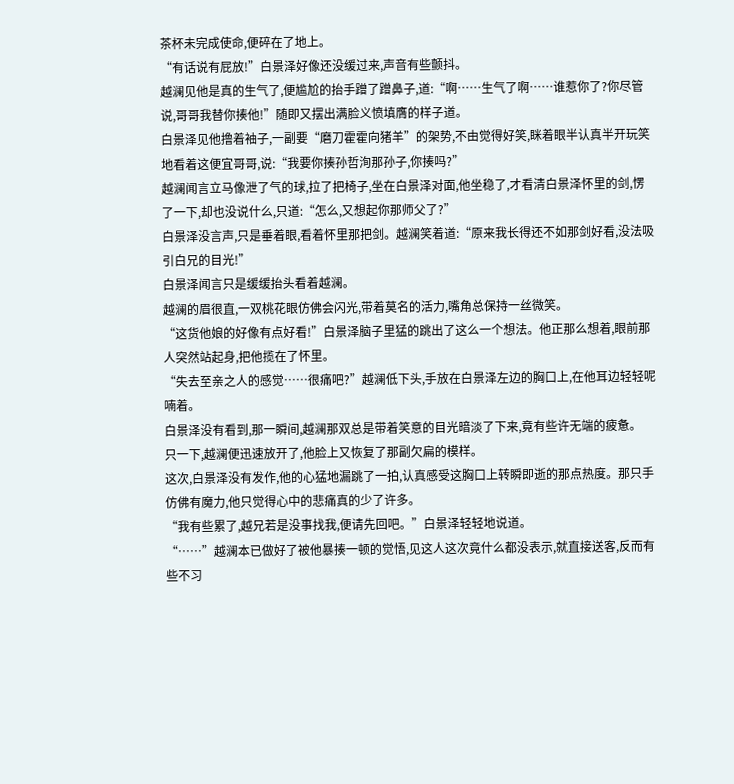茶杯未完成使命,便碎在了地上。
“有话说有屁放!”白景泽好像还没缓过来,声音有些颤抖。
越澜见他是真的生气了,便尴尬的抬手蹭了蹭鼻子,道:“啊……生气了啊……谁惹你了?你尽管说,哥哥我替你揍他!”随即又摆出满脸义愤填膺的样子道。
白景泽见他撸着袖子,一副要“磨刀霍霍向猪羊”的架势,不由觉得好笑,眯着眼半认真半开玩笑地看着这便宜哥哥,说:“我要你揍孙哲洵那孙子,你揍吗?”
越澜闻言立马像泄了气的球,拉了把椅子,坐在白景泽对面,他坐稳了,才看清白景泽怀里的剑,愣了一下,却也没说什么,只道:“怎么,又想起你那师父了?”
白景泽没言声,只是垂着眼,看着怀里那把剑。越澜笑着道:“原来我长得还不如那剑好看,没法吸引白兄的目光!”
白景泽闻言只是缓缓抬头看着越澜。
越澜的眉很直,一双桃花眼仿佛会闪光,带着莫名的活力,嘴角总保持一丝微笑。
“这货他娘的好像有点好看!”白景泽脑子里猛的跳出了这么一个想法。他正那么想着,眼前那人突然站起身,把他揽在了怀里。
“失去至亲之人的感觉……很痛吧?”越澜低下头,手放在白景泽左边的胸口上,在他耳边轻轻呢喃着。
白景泽没有看到,那一瞬间,越澜那双总是带着笑意的目光暗淡了下来,竟有些许无端的疲惫。
只一下,越澜便迅速放开了,他脸上又恢复了那副欠扁的模样。
这次,白景泽没有发作,他的心猛地漏跳了一拍,认真感受这胸口上转瞬即逝的那点热度。那只手仿佛有魔力,他只觉得心中的悲痛真的少了许多。
“我有些累了,越兄若是没事找我,便请先回吧。”白景泽轻轻地说道。
“……”越澜本已做好了被他暴揍一顿的觉悟,见这人这次竟什么都没表示,就直接送客,反而有些不习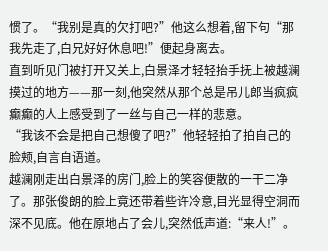惯了。“我别是真的欠打吧?”他这么想着,留下句“那我先走了,白兄好好休息吧!”便起身离去。
直到听见门被打开又关上,白景泽才轻轻抬手抚上被越澜摸过的地方——那一刻,他突然从那个总是吊儿郎当疯疯癫癫的人上感受到了一丝与自己一样的悲意。
“我该不会是把自己想傻了吧?”他轻轻拍了拍自己的脸颊,自言自语道。
越澜刚走出白景泽的房门,脸上的笑容便散的一干二净了。那张俊朗的脸上竟还带着些许冷意,目光显得空洞而深不见底。他在原地占了会儿,突然低声道:“来人!”。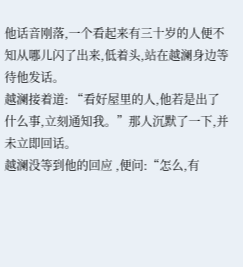他话音刚落,一个看起来有三十岁的人便不知从哪儿闪了出来,低着头,站在越澜身边等待他发话。
越澜接着道: “看好屋里的人,他若是出了什么事,立刻通知我。”那人沉默了一下,并未立即回话。
越澜没等到他的回应 ,便问:“怎么,有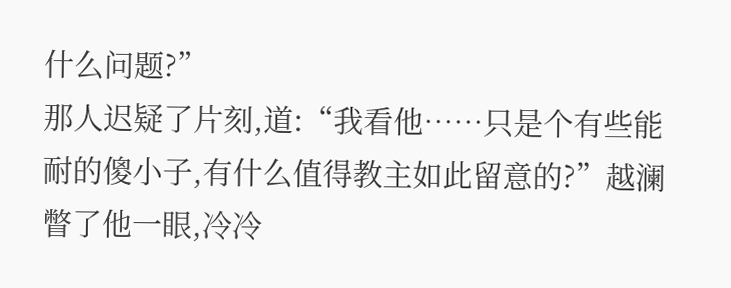什么问题?”
那人迟疑了片刻,道:“我看他……只是个有些能耐的傻小子,有什么值得教主如此留意的?”越澜瞥了他一眼,冷冷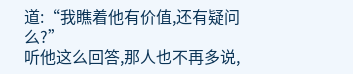道:“我瞧着他有价值,还有疑问么?”
听他这么回答,那人也不再多说,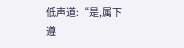低声道:“是,属下遵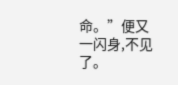命。”便又一闪身,不见了。